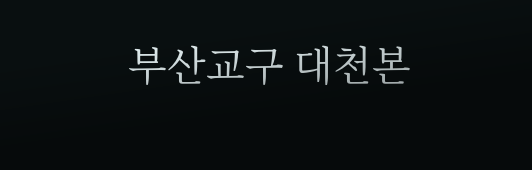부산교구 대천본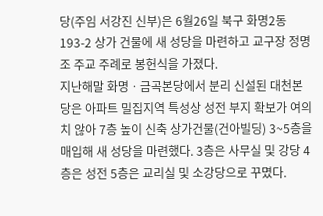당(주임 서강진 신부)은 6월26일 북구 화명2동 193-2 상가 건물에 새 성당을 마련하고 교구장 정명조 주교 주례로 봉헌식을 가졌다.
지난해말 화명ㆍ금곡본당에서 분리 신설된 대천본당은 아파트 밀집지역 특성상 성전 부지 확보가 여의치 않아 7층 높이 신축 상가건물(건아빌딩) 3~5층을 매입해 새 성당을 마련했다. 3층은 사무실 및 강당 4층은 성전 5층은 교리실 및 소강당으로 꾸몄다.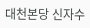대천본당 신자수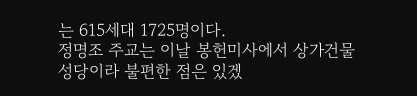는 615세대 1725명이다.
정명조 주교는 이날 봉헌미사에서 상가건물 성당이라 불편한 점은 있겠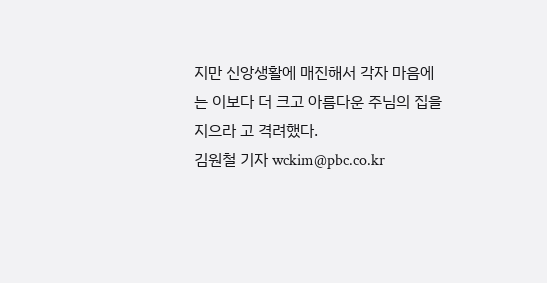지만 신앙생활에 매진해서 각자 마음에는 이보다 더 크고 아름다운 주님의 집을 지으라 고 격려했다.
김원철 기자 wckim@pbc.co.kr